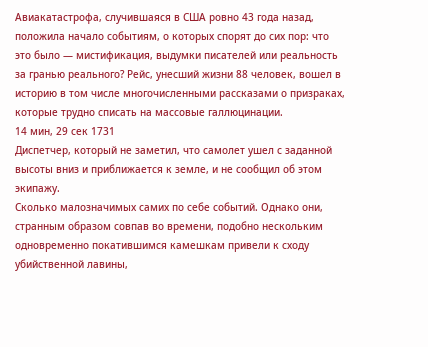Авиакатастрофа, случившаяся в США ровно 43 года назад, положила начало событиям, о которых спорят до сих пор: что это было — мистификация, выдумки писателей или реальность за гранью реального? Рейс, унесший жизни 88 человек, вошел в историю в том числе многочисленными рассказами о призраках, которые трудно списать на массовые галлюцинации.
14 мин, 29 сек 1731
Диспетчер, который не заметил, что самолет ушел с заданной высоты вниз и приближается к земле, и не сообщил об этом экипажу.
Сколько малозначимых самих по себе событий. Однако они, странным образом совпав во времени, подобно нескольким одновременно покатившимся камешкам привели к сходу убийственной лавины,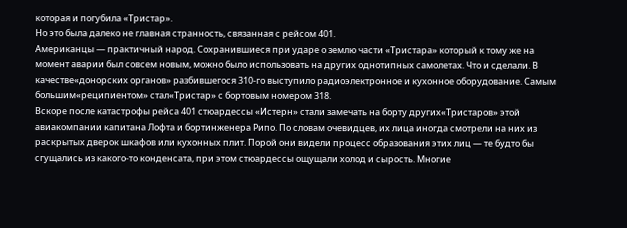которая и погубила «Тристар».
Но это была далеко не главная странность, связанная с рейсом 401.
Американцы — практичный народ. Сохранившиеся при ударе о землю части «Тристара» который к тому же на момент аварии был совсем новым, можно было использовать на других однотипных самолетах. Что и сделали. В качестве«донорских органов» разбившегося 310-го выступило радиоэлектронное и кухонное оборудование. Самым большим«реципиентом» стал«Тристар» с бортовым номером 318.
Вскоре после катастрофы рейса 401 стюардессы «Истерн» стали замечать на борту других«Тристаров» этой авиакомпании капитана Лофта и бортинженера Рипо. По словам очевидцев, их лица иногда смотрели на них из раскрытых дверок шкафов или кухонных плит. Порой они видели процесс образования этих лиц — те будто бы сгущались из какого-то конденсата, при этом стюардессы ощущали холод и сырость. Многие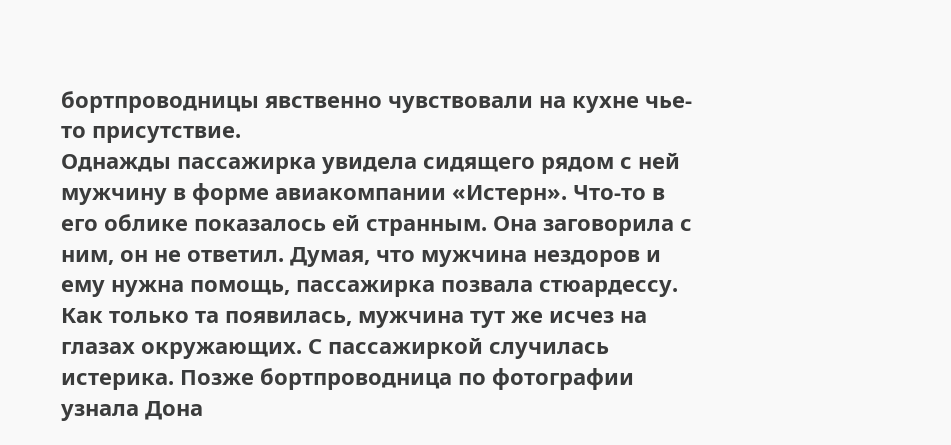бортпроводницы явственно чувствовали на кухне чье-то присутствие.
Однажды пассажирка увидела сидящего рядом с ней мужчину в форме авиакомпании «Истерн». Что-то в его облике показалось ей странным. Она заговорила с ним, он не ответил. Думая, что мужчина нездоров и ему нужна помощь, пассажирка позвала стюардессу. Как только та появилась, мужчина тут же исчез на глазах окружающих. С пассажиркой случилась истерика. Позже бортпроводница по фотографии узнала Дона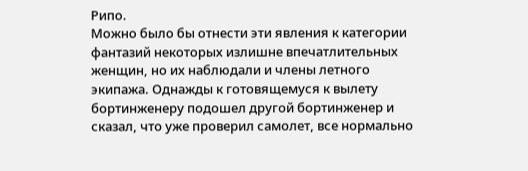Рипо.
Можно было бы отнести эти явления к категории фантазий некоторых излишне впечатлительных женщин, но их наблюдали и члены летного экипажа. Однажды к готовящемуся к вылету бортинженеру подошел другой бортинженер и сказал, что уже проверил самолет, все нормально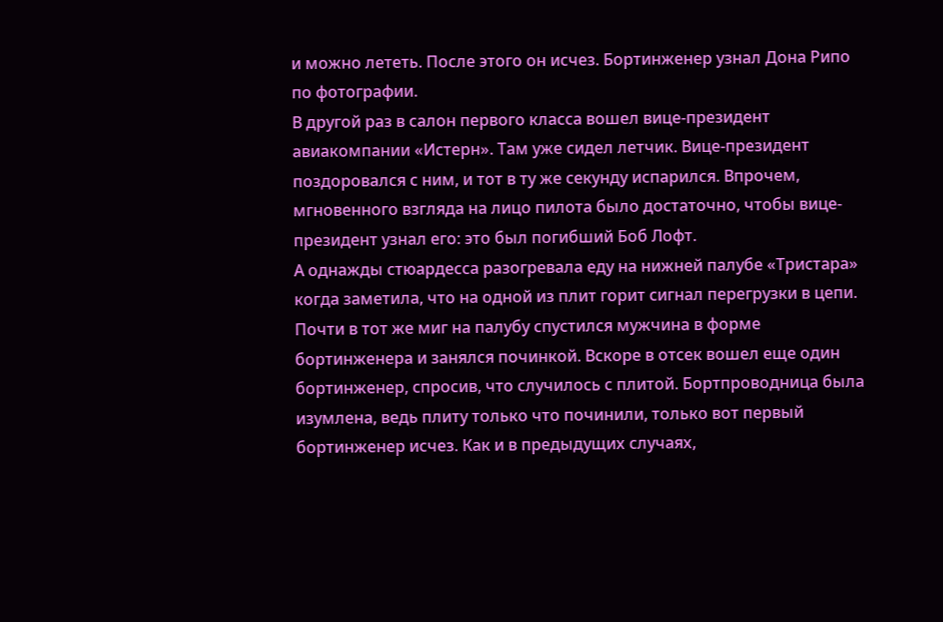и можно лететь. После этого он исчез. Бортинженер узнал Дона Рипо по фотографии.
В другой раз в салон первого класса вошел вице-президент авиакомпании «Истерн». Там уже сидел летчик. Вице-президент поздоровался с ним, и тот в ту же секунду испарился. Впрочем, мгновенного взгляда на лицо пилота было достаточно, чтобы вице-президент узнал его: это был погибший Боб Лофт.
А однажды стюардесса разогревала еду на нижней палубе «Тристара» когда заметила, что на одной из плит горит сигнал перегрузки в цепи. Почти в тот же миг на палубу спустился мужчина в форме бортинженера и занялся починкой. Вскоре в отсек вошел еще один бортинженер, спросив, что случилось с плитой. Бортпроводница была изумлена, ведь плиту только что починили, только вот первый бортинженер исчез. Как и в предыдущих случаях,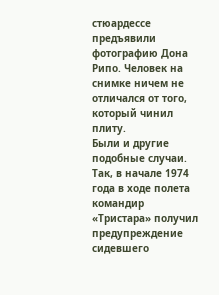стюардессе предъявили фотографию Дона Рипо. Человек на снимке ничем не отличался от того, который чинил плиту.
Были и другие подобные случаи. Так, в начале 1974 года в ходе полета командир «Тристара» получил предупреждение сидевшего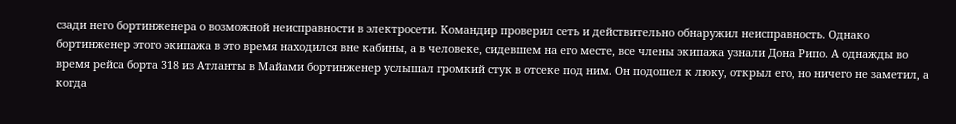сзади него бортинженера о возможной неисправности в электросети. Командир проверил сеть и действительно обнаружил неисправность. Однако бортинженер этого экипажа в это время находился вне кабины, а в человеке, сидевшем на его месте, все члены экипажа узнали Дона Рипо. А однажды во время рейса борта 318 из Атланты в Майами бортинженер услышал громкий стук в отсеке под ним. Он подошел к люку, открыл его, но ничего не заметил, а когда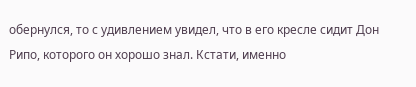обернулся, то с удивлением увидел, что в его кресле сидит Дон Рипо, которого он хорошо знал. Кстати, именно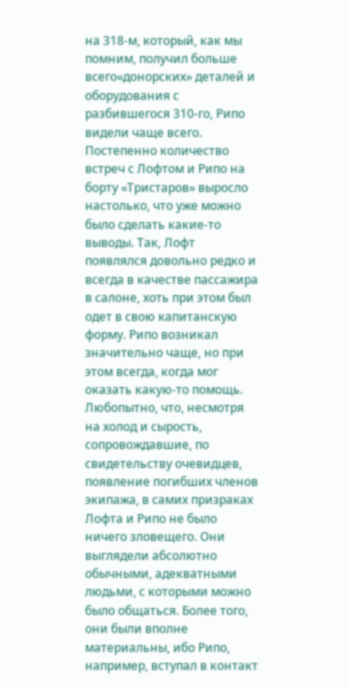на 318-м, который, как мы помним, получил больше всего«донорских» деталей и оборудования с разбившегося 310-го, Рипо видели чаще всего.
Постепенно количество встреч с Лофтом и Рипо на борту «Тристаров» выросло настолько, что уже можно было сделать какие-то выводы. Так, Лофт появлялся довольно редко и всегда в качестве пассажира в салоне, хоть при этом был одет в свою капитанскую форму. Рипо возникал значительно чаще, но при этом всегда, когда мог оказать какую-то помощь. Любопытно, что, несмотря на холод и сырость, сопровождавшие, по свидетельству очевидцев, появление погибших членов экипажа, в самих призраках Лофта и Рипо не было ничего зловещего. Они выглядели абсолютно обычными, адекватными людьми, с которыми можно было общаться. Более того, они были вполне материальны, ибо Рипо, например, вступал в контакт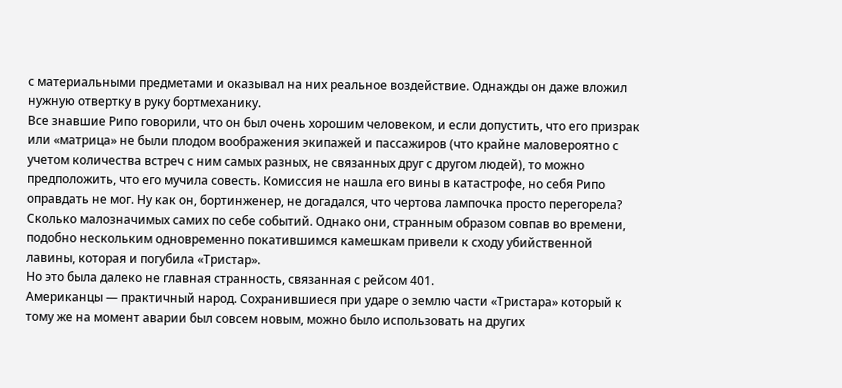с материальными предметами и оказывал на них реальное воздействие. Однажды он даже вложил нужную отвертку в руку бортмеханику.
Все знавшие Рипо говорили, что он был очень хорошим человеком, и если допустить, что его призрак или «матрица» не были плодом воображения экипажей и пассажиров (что крайне маловероятно с учетом количества встреч с ним самых разных, не связанных друг с другом людей), то можно предположить, что его мучила совесть. Комиссия не нашла его вины в катастрофе, но себя Рипо оправдать не мог. Ну как он, бортинженер, не догадался, что чертова лампочка просто перегорела?
Сколько малозначимых самих по себе событий. Однако они, странным образом совпав во времени, подобно нескольким одновременно покатившимся камешкам привели к сходу убийственной лавины, которая и погубила «Тристар».
Но это была далеко не главная странность, связанная с рейсом 401.
Американцы — практичный народ. Сохранившиеся при ударе о землю части «Тристара» который к тому же на момент аварии был совсем новым, можно было использовать на других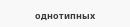однотипных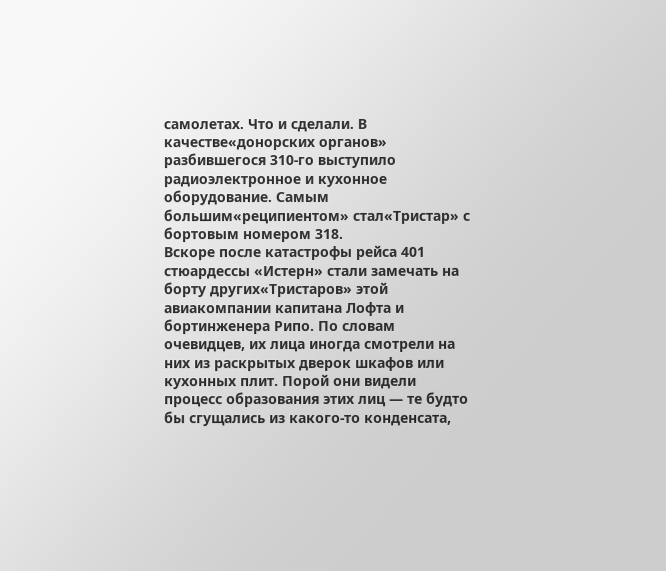самолетах. Что и сделали. В качестве«донорских органов» разбившегося 310-го выступило радиоэлектронное и кухонное оборудование. Самым большим«реципиентом» стал«Тристар» с бортовым номером 318.
Вскоре после катастрофы рейса 401 стюардессы «Истерн» стали замечать на борту других«Тристаров» этой авиакомпании капитана Лофта и бортинженера Рипо. По словам очевидцев, их лица иногда смотрели на них из раскрытых дверок шкафов или кухонных плит. Порой они видели процесс образования этих лиц — те будто бы сгущались из какого-то конденсата,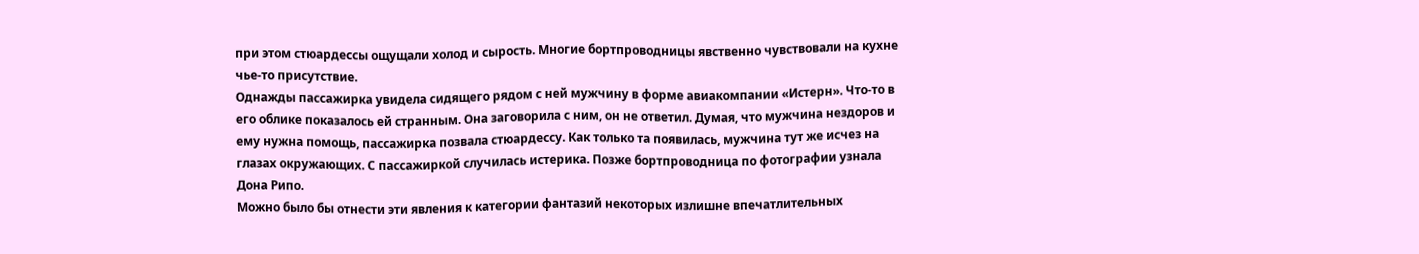при этом стюардессы ощущали холод и сырость. Многие бортпроводницы явственно чувствовали на кухне чье-то присутствие.
Однажды пассажирка увидела сидящего рядом с ней мужчину в форме авиакомпании «Истерн». Что-то в его облике показалось ей странным. Она заговорила с ним, он не ответил. Думая, что мужчина нездоров и ему нужна помощь, пассажирка позвала стюардессу. Как только та появилась, мужчина тут же исчез на глазах окружающих. С пассажиркой случилась истерика. Позже бортпроводница по фотографии узнала Дона Рипо.
Можно было бы отнести эти явления к категории фантазий некоторых излишне впечатлительных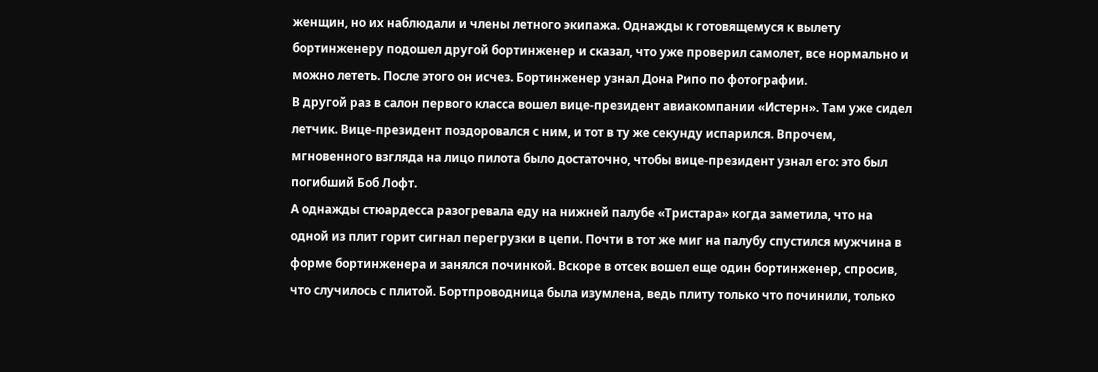женщин, но их наблюдали и члены летного экипажа. Однажды к готовящемуся к вылету бортинженеру подошел другой бортинженер и сказал, что уже проверил самолет, все нормально и можно лететь. После этого он исчез. Бортинженер узнал Дона Рипо по фотографии.
В другой раз в салон первого класса вошел вице-президент авиакомпании «Истерн». Там уже сидел летчик. Вице-президент поздоровался с ним, и тот в ту же секунду испарился. Впрочем, мгновенного взгляда на лицо пилота было достаточно, чтобы вице-президент узнал его: это был погибший Боб Лофт.
А однажды стюардесса разогревала еду на нижней палубе «Тристара» когда заметила, что на одной из плит горит сигнал перегрузки в цепи. Почти в тот же миг на палубу спустился мужчина в форме бортинженера и занялся починкой. Вскоре в отсек вошел еще один бортинженер, спросив, что случилось с плитой. Бортпроводница была изумлена, ведь плиту только что починили, только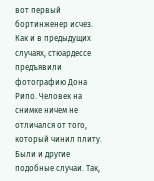вот первый бортинженер исчез. Как и в предыдущих случаях, стюардессе предъявили фотографию Дона Рипо. Человек на снимке ничем не отличался от того, который чинил плиту.
Были и другие подобные случаи. Так,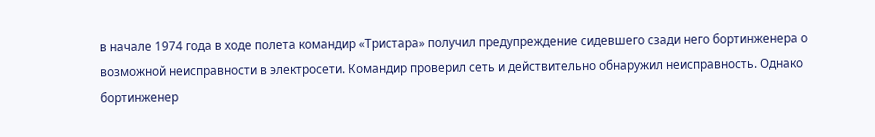в начале 1974 года в ходе полета командир «Тристара» получил предупреждение сидевшего сзади него бортинженера о возможной неисправности в электросети. Командир проверил сеть и действительно обнаружил неисправность. Однако бортинженер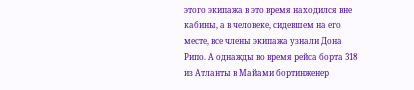этого экипажа в это время находился вне кабины, а в человеке, сидевшем на его месте, все члены экипажа узнали Дона Рипо. А однажды во время рейса борта 318 из Атланты в Майами бортинженер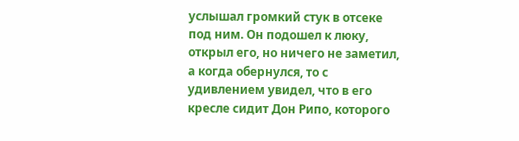услышал громкий стук в отсеке под ним. Он подошел к люку, открыл его, но ничего не заметил, а когда обернулся, то с удивлением увидел, что в его кресле сидит Дон Рипо, которого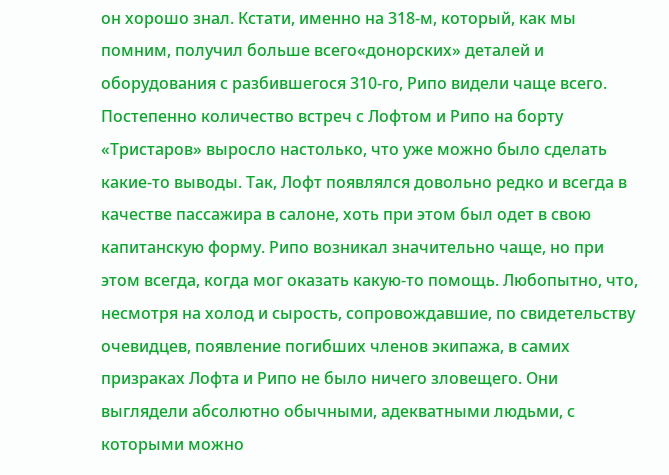он хорошо знал. Кстати, именно на 318-м, который, как мы помним, получил больше всего«донорских» деталей и оборудования с разбившегося 310-го, Рипо видели чаще всего.
Постепенно количество встреч с Лофтом и Рипо на борту «Тристаров» выросло настолько, что уже можно было сделать какие-то выводы. Так, Лофт появлялся довольно редко и всегда в качестве пассажира в салоне, хоть при этом был одет в свою капитанскую форму. Рипо возникал значительно чаще, но при этом всегда, когда мог оказать какую-то помощь. Любопытно, что, несмотря на холод и сырость, сопровождавшие, по свидетельству очевидцев, появление погибших членов экипажа, в самих призраках Лофта и Рипо не было ничего зловещего. Они выглядели абсолютно обычными, адекватными людьми, с которыми можно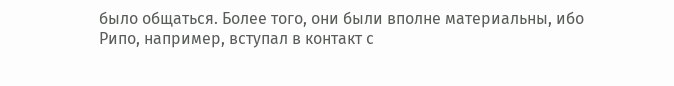было общаться. Более того, они были вполне материальны, ибо Рипо, например, вступал в контакт с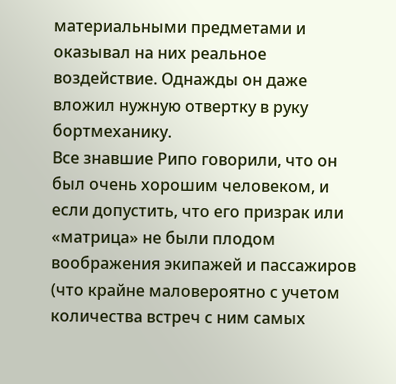материальными предметами и оказывал на них реальное воздействие. Однажды он даже вложил нужную отвертку в руку бортмеханику.
Все знавшие Рипо говорили, что он был очень хорошим человеком, и если допустить, что его призрак или «матрица» не были плодом воображения экипажей и пассажиров (что крайне маловероятно с учетом количества встреч с ним самых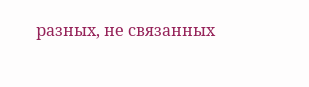разных, не связанных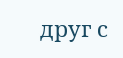друг с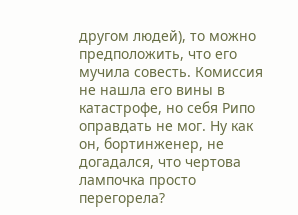другом людей), то можно предположить, что его мучила совесть. Комиссия не нашла его вины в катастрофе, но себя Рипо оправдать не мог. Ну как он, бортинженер, не догадался, что чертова лампочка просто перегорела?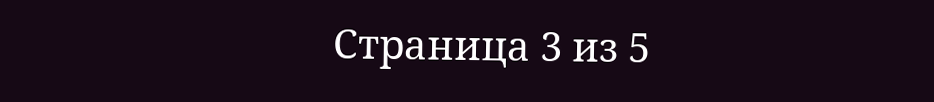Страница 3 из 5